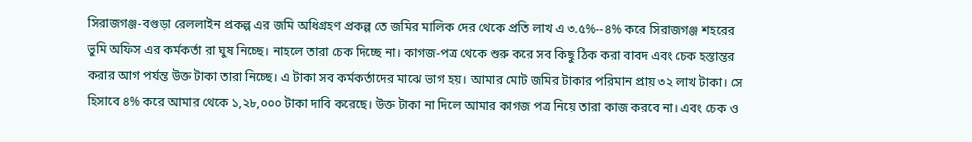সিরাজগঞ্জ-বগুড়া রেললাইন প্রকল্প এর জমি অধিগ্রহণ প্রকল্প তে জমির মালিক দের থেকে প্রতি লাখ এ ৩.৫%--৪% করে সিরাজগঞ্জ শহরের ভুমি অফিস এর কর্মকর্তা রা ঘুষ নিচ্ছে। নাহলে তারা চেক দিচ্ছে না। কাগজ-পত্র থেকে শুরু করে সব কিছু ঠিক করা বাবদ এবং চেক হস্তান্তর করার আগ পর্যন্ত উক্ত টাকা তারা নিচ্ছে। এ টাকা সব কর্মকর্তাদের মাঝে ভাগ হয়। আমার মোট জমির টাকার পরিমান প্রায় ৩২ লাখ টাকা। সে হিসাবে ৪% করে আমার থেকে ১,২৮,০০০ টাকা দাবি করেছে। উক্ত টাকা না দিলে আমার কাগজ পত্র নিয়ে তারা কাজ করবে না। এবং চেক ও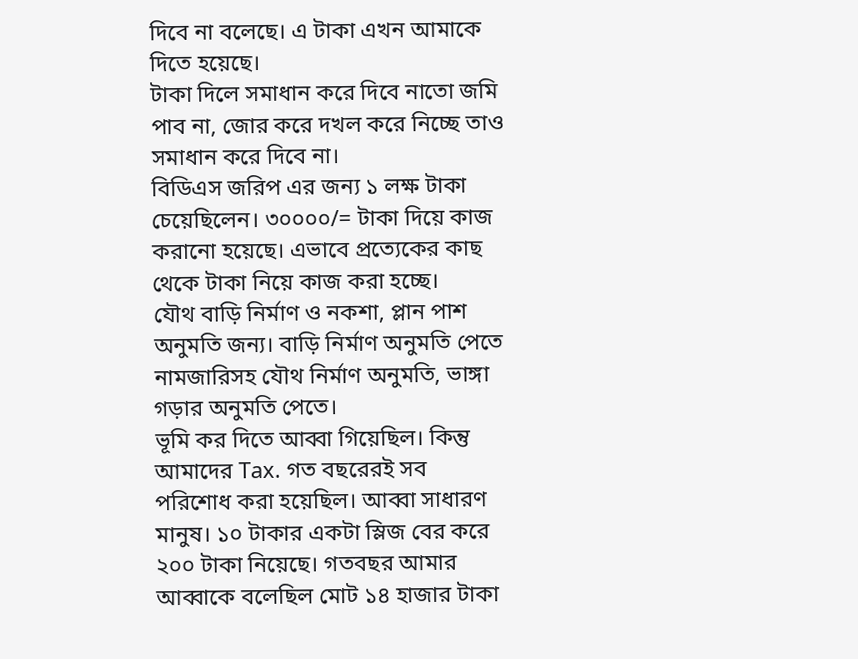দিবে না বলেছে। এ টাকা এখন আমাকে দিতে হয়েছে।
টাকা দিলে সমাধান করে দিবে নাতো জমি পাব না, জোর করে দখল করে নিচ্ছে তাও সমাধান করে দিবে না।
বিডিএস জরিপ এর জন্য ১ লক্ষ টাকা চেয়েছিলেন। ৩০০০০/= টাকা দিয়ে কাজ করানো হয়েছে। এভাবে প্রত্যেকের কাছ থেকে টাকা নিয়ে কাজ করা হচ্ছে।
যৌথ বাড়ি নির্মাণ ও নকশা, প্লান পাশ অনুমতি জন্য। বাড়ি নির্মাণ অনুমতি পেতে নামজারিসহ যৌথ নির্মাণ অনুমতি, ভাঙ্গা গড়ার অনুমতি পেতে।
ভূমি কর দিতে আব্বা গিয়েছিল। কিন্তু আমাদের Tax. গত বছরেরই সব পরিশোধ করা হয়েছিল। আব্বা সাধারণ মানুষ। ১০ টাকার একটা স্লিজ বের করে ২০০ টাকা নিয়েছে। গতবছর আমার আব্বাকে বলেছিল মোট ১৪ হাজার টাকা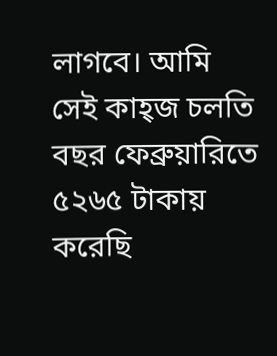লাগবে। আমি সেই কাহ্জ চলতি বছর ফেব্রুয়ারিতে ৫২৬৫ টাকায় করেছি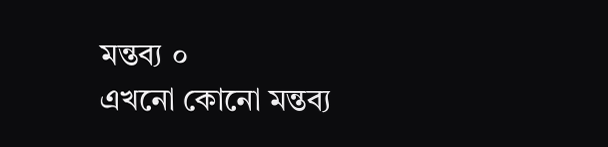মন্তব্য ০
এখনো কোনো মন্তব্য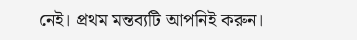নেই। প্রথম মন্তব্যটি আপনিই করুন।